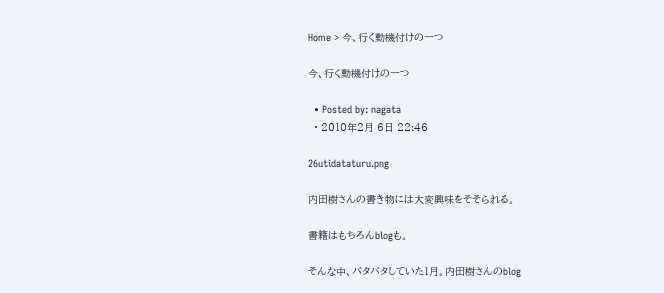Home > 今、行く動機付けの一つ

今、行く動機付けの一つ

  • Posted by: nagata
  • 2010年2月 6日 22:46

26utidataturu.png

内田樹さんの書き物には大変興味をそそられる。

書籍はもちろんblogも。

そんな中、バタバタしていた1月。内田樹さんのblog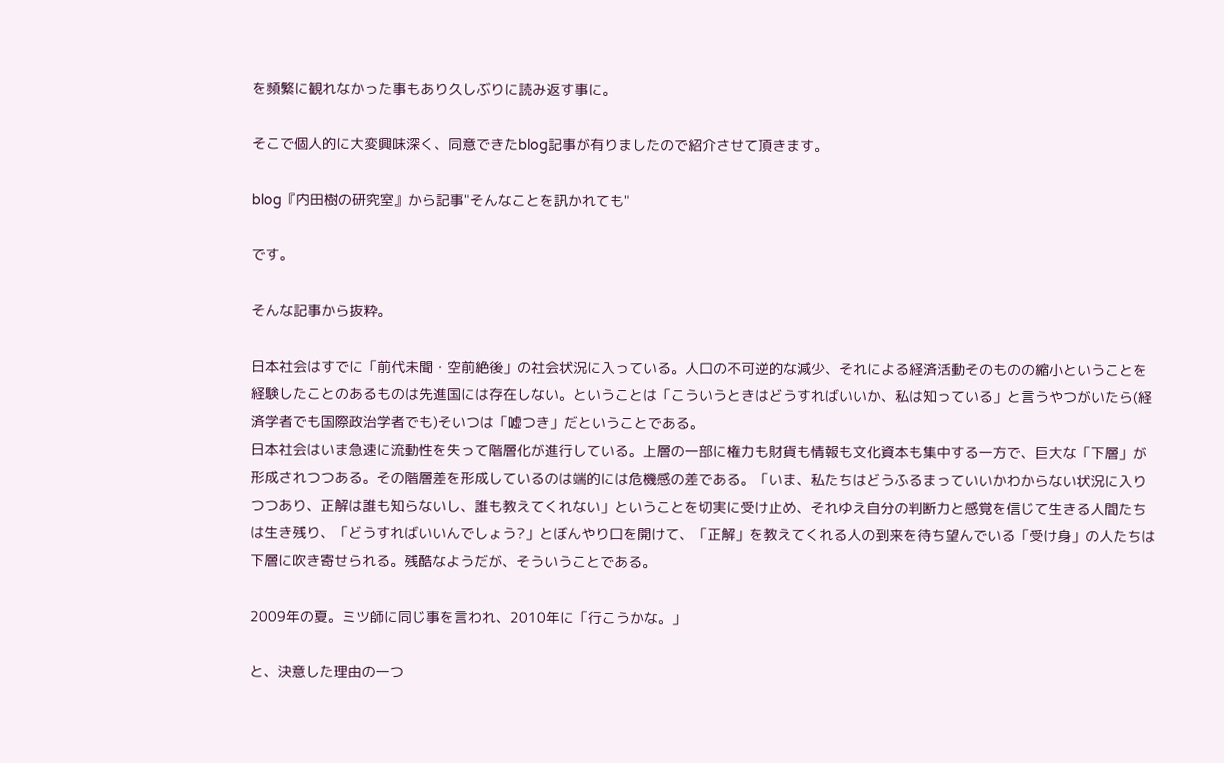を頻繁に観れなかった事もあり久しぶりに読み返す事に。

そこで個人的に大変興味深く、同意できたblog記事が有りましたので紹介させて頂きます。

blog『内田樹の研究室』から記事"そんなことを訊かれても"

です。

そんな記事から抜粋。

日本社会はすでに「前代未聞・空前絶後」の社会状況に入っている。人口の不可逆的な減少、それによる経済活動そのものの縮小ということを経験したことのあるものは先進国には存在しない。ということは「こういうときはどうすればいいか、私は知っている」と言うやつがいたら(経済学者でも国際政治学者でも)そいつは「嘘つき」だということである。
日本社会はいま急速に流動性を失って階層化が進行している。上層の一部に権力も財貨も情報も文化資本も集中する一方で、巨大な「下層」が形成されつつある。その階層差を形成しているのは端的には危機感の差である。「いま、私たちはどうふるまっていいかわからない状況に入りつつあり、正解は誰も知らないし、誰も教えてくれない」ということを切実に受け止め、それゆえ自分の判断力と感覚を信じて生きる人間たちは生き残り、「どうすればいいんでしょう?」とぼんやり口を開けて、「正解」を教えてくれる人の到来を待ち望んでいる「受け身」の人たちは下層に吹き寄せられる。残酷なようだが、そういうことである。

2009年の夏。ミツ師に同じ事を言われ、2010年に「行こうかな。」

と、決意した理由の一つ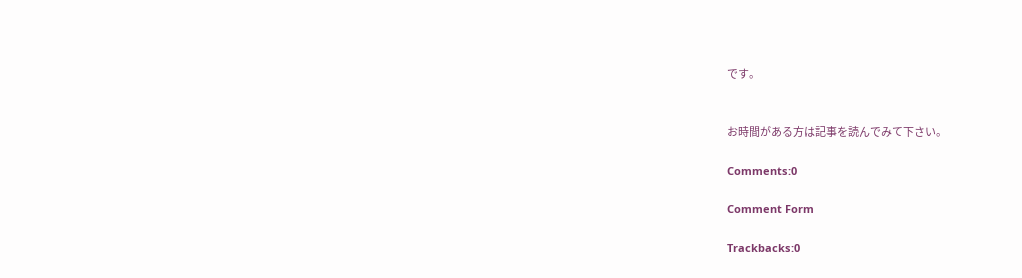です。


お時間がある方は記事を読んでみて下さい。

Comments:0

Comment Form

Trackbacks:0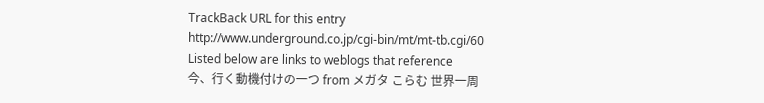TrackBack URL for this entry
http://www.underground.co.jp/cgi-bin/mt/mt-tb.cgi/60
Listed below are links to weblogs that reference
今、行く動機付けの一つ from メガタ こらむ 世界一周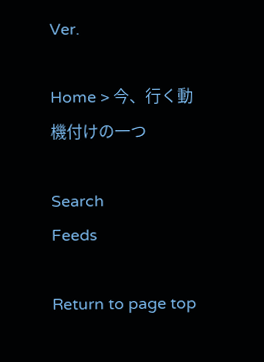Ver.

Home > 今、行く動機付けの一つ

Search
Feeds

Return to page top